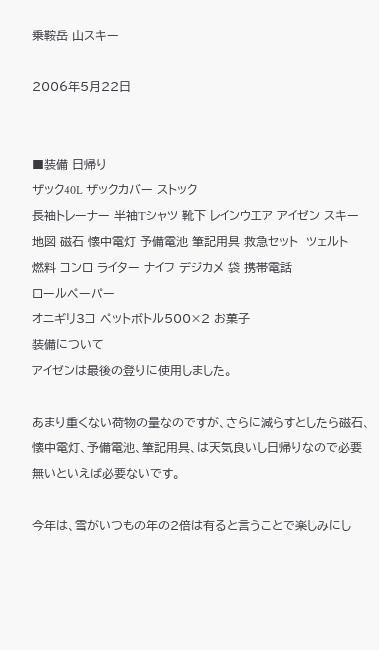乗鞍岳 山スキー

2006年5月22日


■装備 日帰り
ザック40L ザックカバー ストック
長袖トレーナー 半袖Tシャツ 靴下 レインウエア アイゼン スキー
地図 磁石 懐中電灯 予備電池 筆記用具 救急セット  ツェルト
燃料 コンロ ライター ナイフ デジカメ 袋 携帯電話
ロールペーパー
オニギリ3コ ペットボトル500×2 お菓子
装備について
アイゼンは最後の登りに使用しました。

あまり重くない荷物の量なのですが、さらに減らすとしたら磁石、
懐中電灯、予備電池、筆記用具、は天気良いし日帰りなので必要
無いといえば必要ないです。

今年は、雪がいつもの年の2倍は有ると言うことで楽しみにし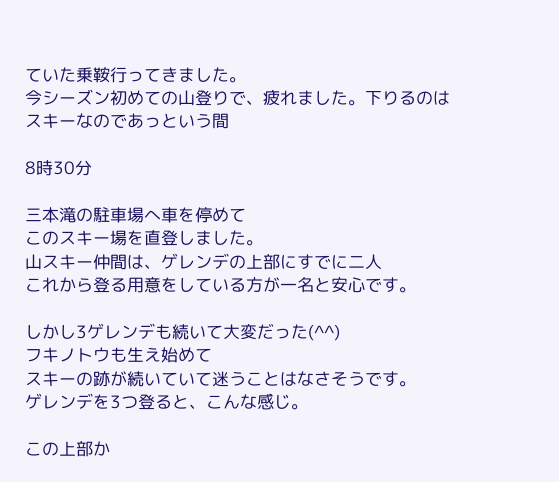ていた乗鞍行ってきました。
今シーズン初めての山登りで、疲れました。下りるのはスキーなのであっという間

8時30分

三本滝の駐車場へ車を停めて
このスキー場を直登しました。
山スキー仲間は、ゲレンデの上部にすでに二人
これから登る用意をしている方が一名と安心です。

しかし3ゲレンデも続いて大変だった(^^)
フキノトウも生え始めて
スキーの跡が続いていて迷うことはなさそうです。
ゲレンデを3つ登ると、こんな感じ。

この上部か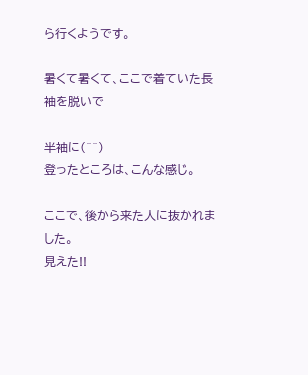ら行くようです。

暑くて暑くて、ここで着ていた長袖を脱いで

半袖に(^^)
登ったところは、こんな感じ。

ここで、後から来た人に抜かれました。
見えた!!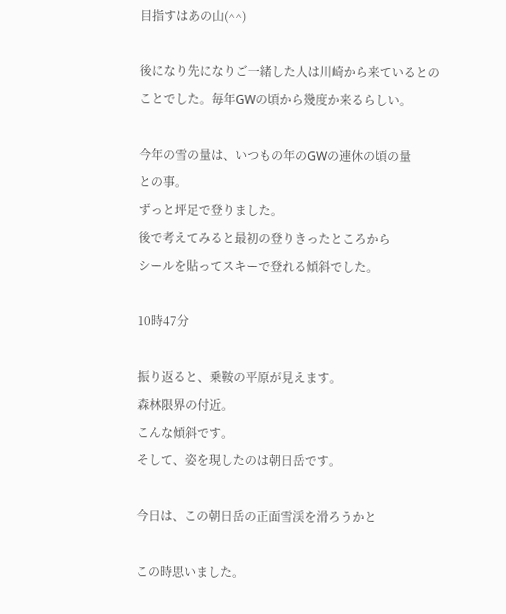目指すはあの山(^^)

後になり先になりご一緒した人は川崎から来ているとの
ことでした。毎年GWの頃から幾度か来るらしい。

今年の雪の量は、いつもの年のGWの連休の頃の量
との事。
ずっと坪足で登りました。
後で考えてみると最初の登りきったところから
シールを貼ってスキーで登れる傾斜でした。

10時47分

振り返ると、乗鞍の平原が見えます。
森林限界の付近。
こんな傾斜です。
そして、姿を現したのは朝日岳です。

今日は、この朝日岳の正面雪渓を滑ろうかと

この時思いました。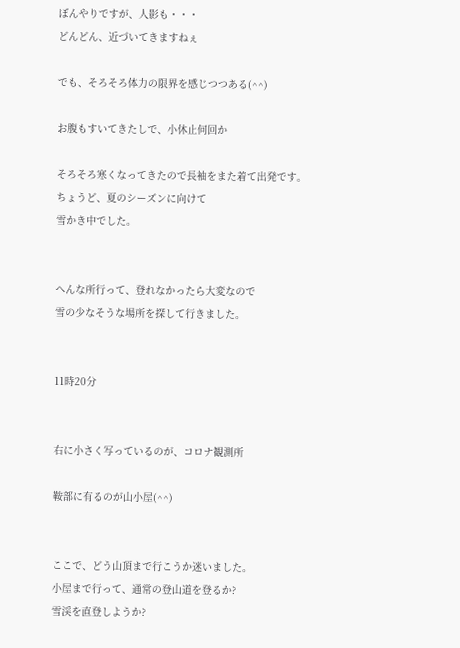ぼんやりですが、人影も・・・
どんどん、近づいてきますねぇ

でも、そろそろ体力の限界を感じつつある(^^)

お腹もすいてきたしで、小休止何回か

そろそろ寒くなってきたので長袖をまた着て出発です。
ちょうど、夏のシーズンに向けて
雪かき中でした。


へんな所行って、登れなかったら大変なので
雪の少なそうな場所を探して行きました。


11時20分


右に小さく写っているのが、コロナ観測所

鞍部に有るのが山小屋(^^)


ここで、どう山頂まで行こうか迷いました。
小屋まで行って、通常の登山道を登るか?
雪渓を直登しようか?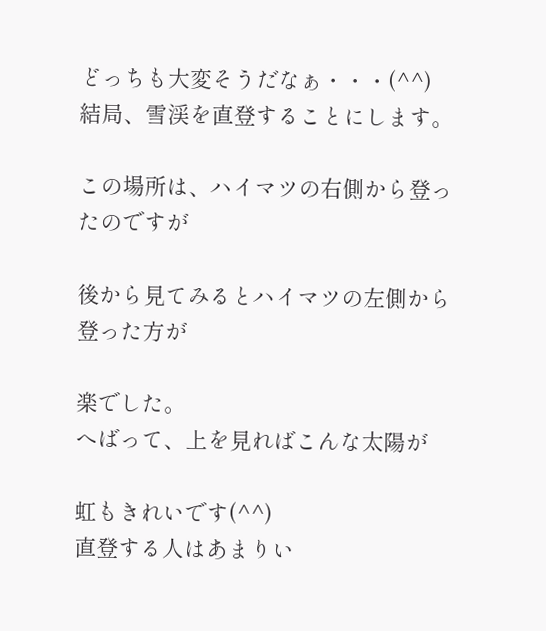どっちも大変そうだなぁ・・・(^^)
結局、雪渓を直登することにします。

この場所は、ハイマツの右側から登ったのですが

後から見てみるとハイマツの左側から登った方が

楽でした。
へばって、上を見ればこんな太陽が

虹もきれいです(^^)
直登する人はあまりい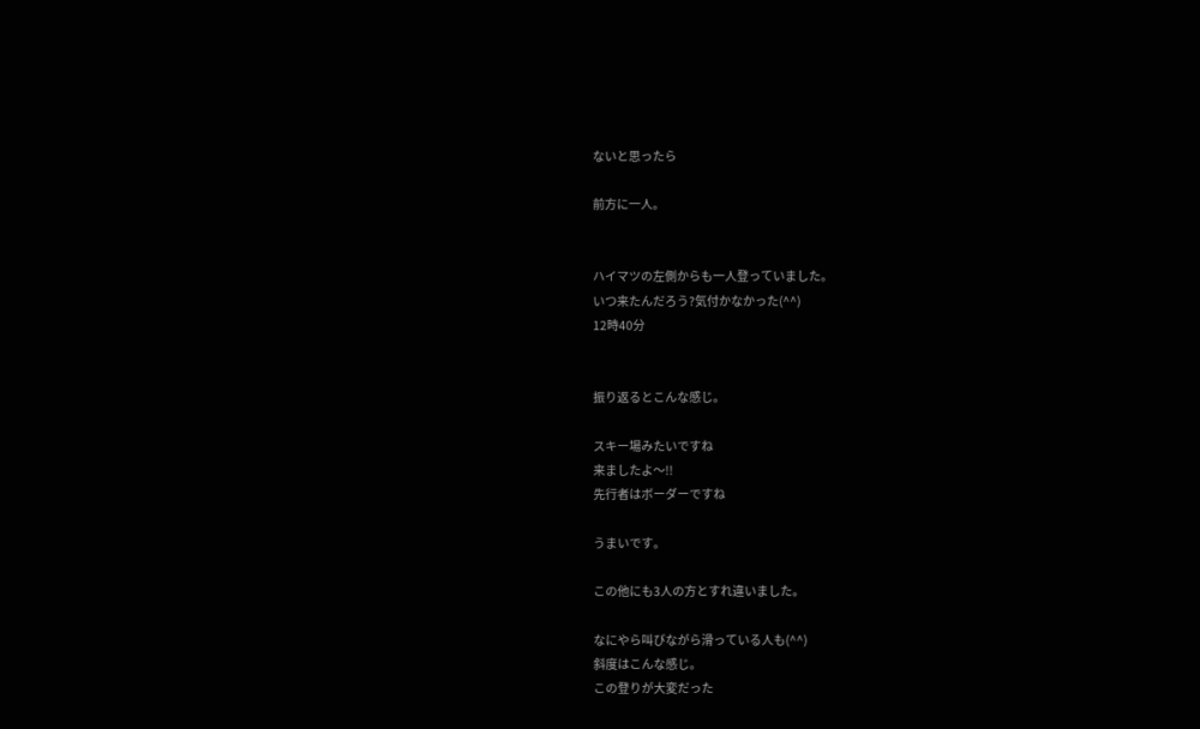ないと思ったら

前方に一人。


ハイマツの左側からも一人登っていました。
いつ来たんだろう?気付かなかった(^^)
12時40分


振り返るとこんな感じ。

スキー場みたいですね
来ましたよ〜!!
先行者はボーダーですね

うまいです。

この他にも3人の方とすれ違いました。

なにやら叫びながら滑っている人も(^^)
斜度はこんな感じ。
この登りが大変だった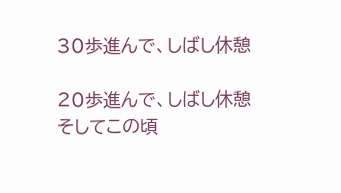30歩進んで、しばし休憩

20歩進んで、しばし休憩
そしてこの頃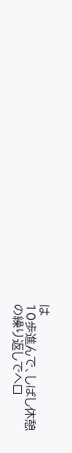は
10歩進んで、しばし休憩
の繰り返しでヘロ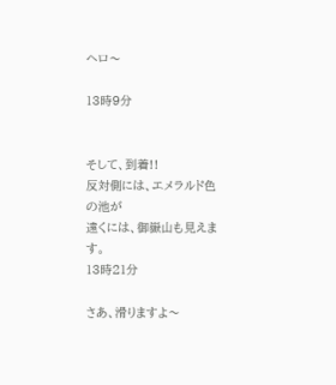ヘロ〜

13時9分


そして、到着!!
反対側には、エメラルド色の池が
遠くには、御嶽山も見えます。
13時21分

さあ、滑りますよ〜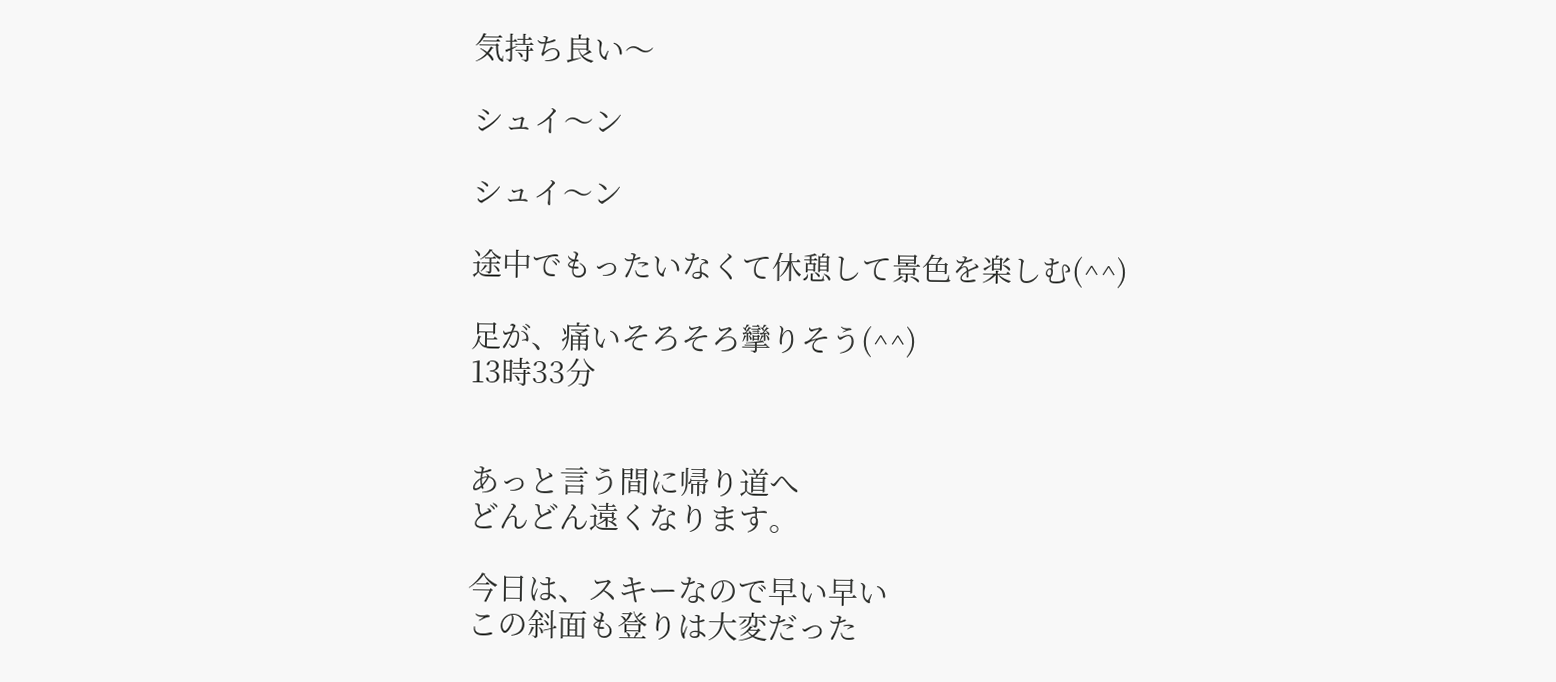気持ち良い〜

シュイ〜ン

シュイ〜ン

途中でもったいなくて休憩して景色を楽しむ(^^)

足が、痛いそろそろ攣りそう(^^)
13時33分


あっと言う間に帰り道へ
どんどん遠くなります。

今日は、スキーなので早い早い
この斜面も登りは大変だった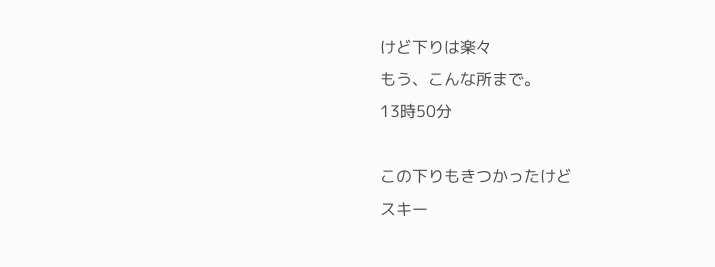けど下りは楽々
もう、こんな所まで。
13時50分

この下りもきつかったけど
スキー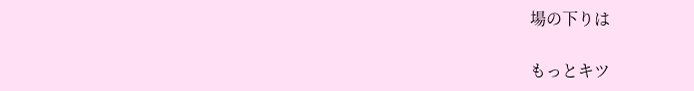場の下りは

もっとキツ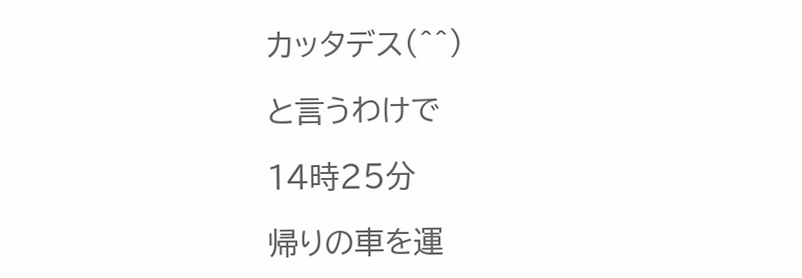カッタデス(^^)

と言うわけで

14時25分

帰りの車を運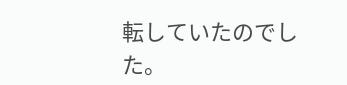転していたのでした。